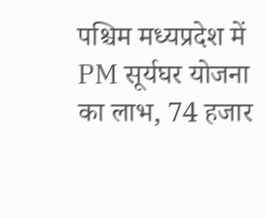पश्चिम मध्यप्रदेश में PM सूर्यघर योजना का लाभ, 74 हजार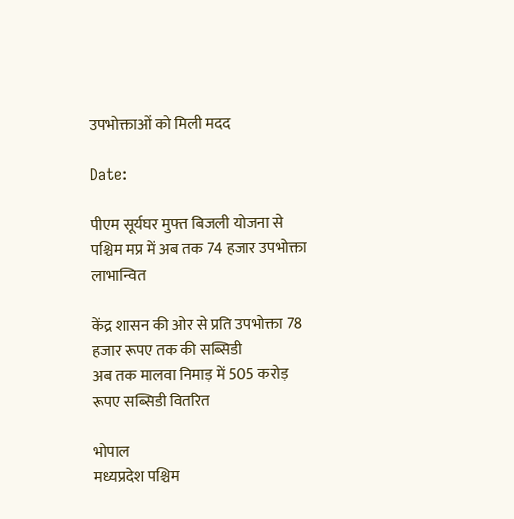उपभोक्ताओं को मिली मदद

Date:

पीएम सूर्यघर मुफ्त बिजली योजना से पश्चिम मप्र में अब तक 74 हजार उपभोक्ता लाभान्वित

केंद्र शासन की ओर से प्रति उपभोक्ता 78 हजार रूपए तक की सब्सिडी
अब तक मालवा निमाड़ में 505 करोड़ रूपए सब्सिडी वितरित

भोपाल
मध्यप्रदेश पश्चिम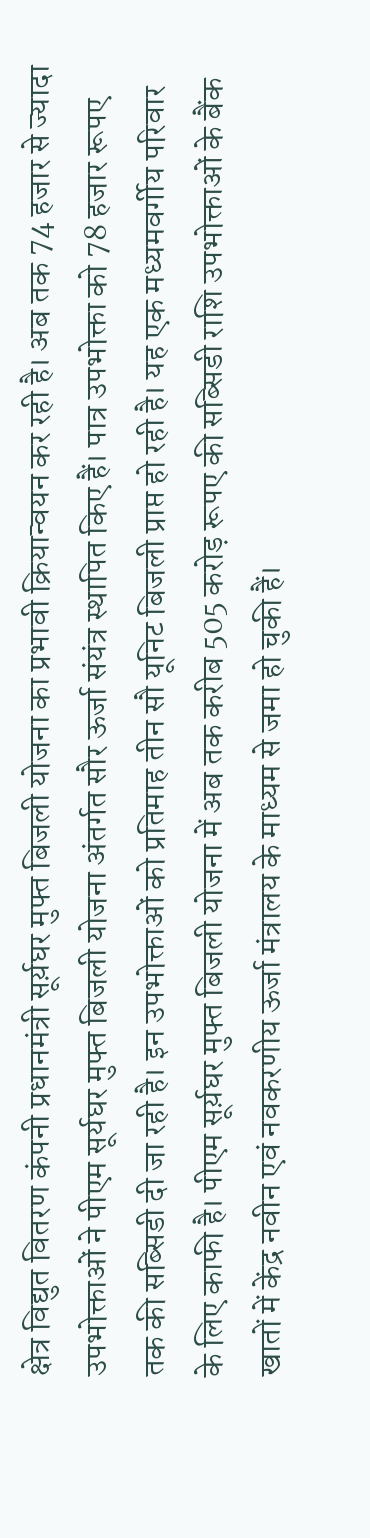क्षेत्र विद्युत वितरण कंपनी प्रधानमंत्री सूर्य़घर मुफ्त बिजली योजना का प्रभावी क्रियान्वयन कर रही है। अब तक 74 हजार से ज्यादा उपभोक्ताओं ने पीएम सूर्यघर मुफ्त बिजली योजना अंतर्गत सौर ऊर्जा संयंत्र स्थापित किए हैं। पात्र उपभोक्ता को 78 हजार रूपए तक की सब्सिडी दी जा रही है। इन उपभोक्ताओं को प्रतिमाह तीन सौ यूनिट बिजली प्राप्त हो रही है। यह एक मध्यमवर्गीय परिवार के लिए काफी है। पीएम सूर्य़घर मुफ्त बिजली योजना में अब तक करीब 505 करोड़ रूपए की सब्सिडी राशि उपभोक्ताओं के बैंक खातों में केंद्र नवीन एवं नवकरणीय ऊर्जा मंत्रालय के माध्यम से जमा हो चुकी हैं।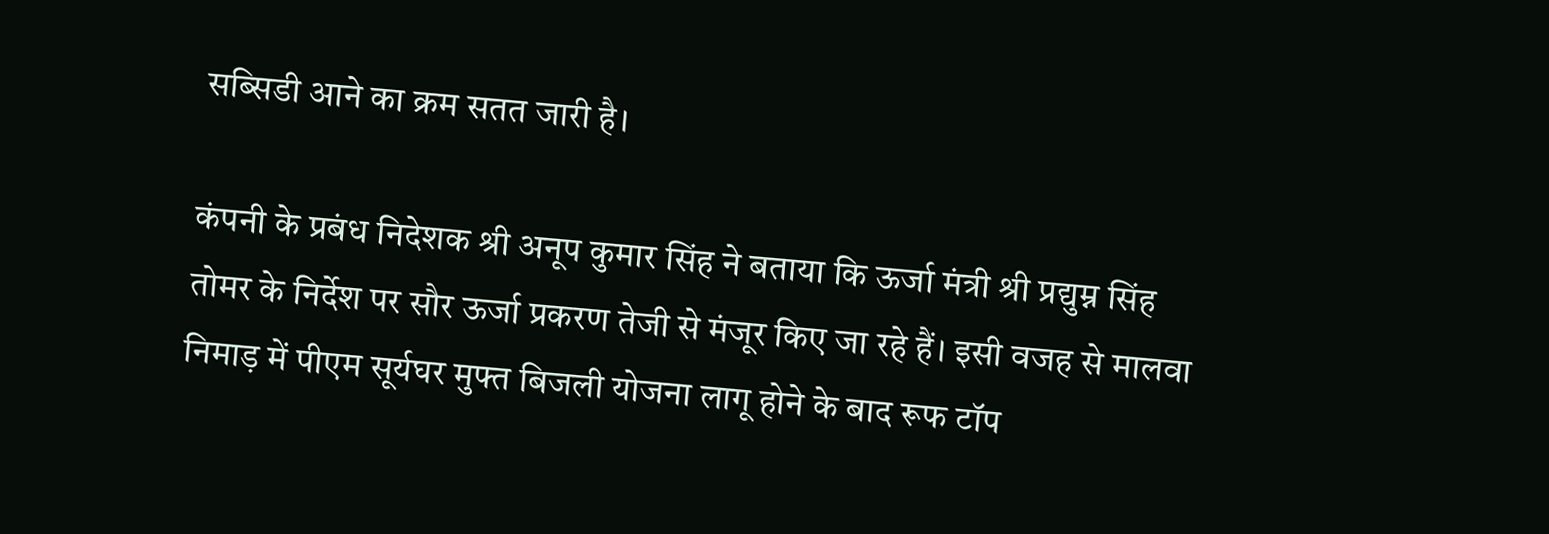सब्सिडी आने का क्रम सतत जारी है।

कंपनी के प्रबंध निदेशक श्री अनूप कुमार सिंह ने बताया कि ऊर्जा मंत्री श्री प्रद्युम्न सिंह तोमर के निर्देश पर सौर ऊर्जा प्रकरण तेजी से मंजूर किए जा रहे हैं। इसी वजह से मालवा निमाड़ में पीएम सूर्यघर मुफ्त बिजली योजना लागू होने के बाद रूफ टॉप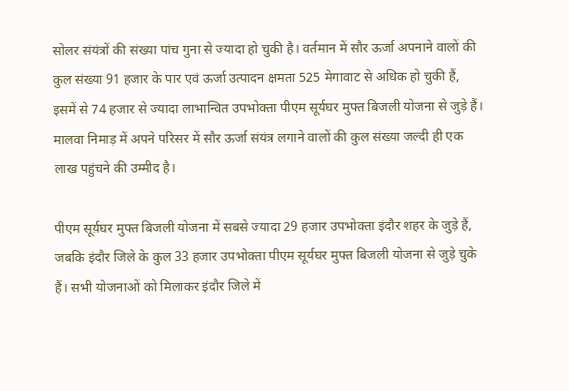सोलर संयंत्रों की संख्या पांच गुना से ज्यादा हो चुकी है। वर्तमान में सौर ऊर्जा अपनाने वालों की कुल संख्या 91 हजार के पार एवं ऊर्जा उत्पादन क्षमता 525 मेगावाट से अधिक हो चुकी हैं, इसमें से 74 हजार से ज्यादा लाभान्वित उपभोक्ता पीएम सूर्यघर मुफ्त बिजली योजना से जुड़े हैं। मालवा निमाड़ में अपने परिसर में सौर ऊर्जा संयंत्र लगाने वालों की कुल संख्या जल्दी ही एक लाख पहुंचने की उम्मीद है।

पीएम सूर्य़घर मुफ्त बिजली योजना में सबसे ज्यादा 29 हजार उपभोक्ता इंदौर शहर के जुड़े हैं, जबकि इंदौर जिले के कुल 33 हजार उपभोक्ता पीएम सूर्यघर मुफ्त बिजली योजना से जुड़े चुके हैं। सभी योजनाओं को मिलाकर इंदौर जिले में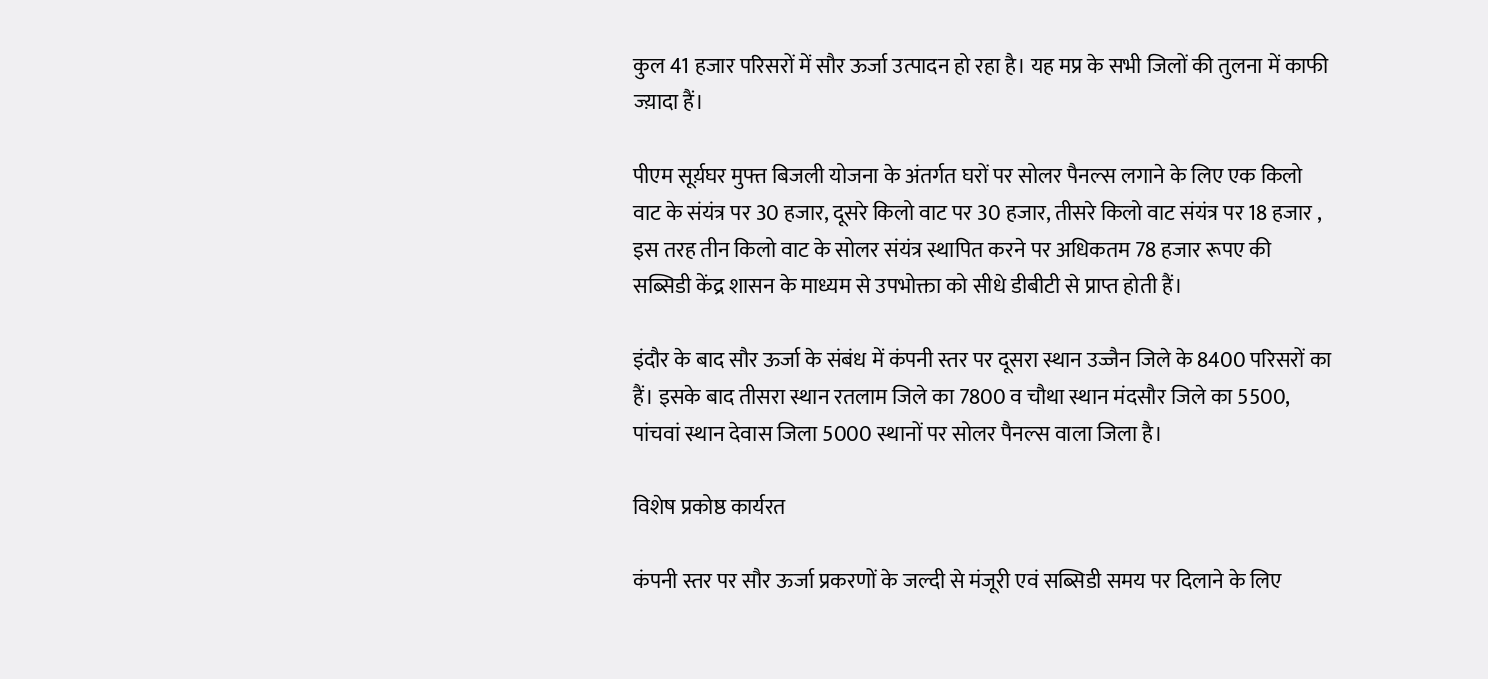कुल 41 हजार परिसरों में सौर ऊर्जा उत्पादन हो रहा है। यह मप्र के सभी जिलों की तुलना में काफी ज्य़ादा हैं।

पीएम सूर्य़घर मुफ्त बिजली योजना के अंतर्गत घरों पर सोलर पैनल्स लगाने के लिए एक किलो वाट के संयंत्र पर 30 हजार, दूसरे किलो वाट पर 30 हजार, तीसरे किलो वाट संयंत्र पर 18 हजार , इस तरह तीन किलो वाट के सोलर संयंत्र स्थापित करने पर अधिकतम 78 हजार रूपए की सब्सिडी केंद्र शासन के माध्यम से उपभोक्ता को सीधे डीबीटी से प्राप्त होती हैं।

इंदौर के बाद सौर ऊर्जा के संबंध में कंपनी स्तर पर दूसरा स्थान उज्जैन जिले के 8400 परिसरों का हैं। इसके बाद तीसरा स्थान रतलाम जिले का 7800 व चौथा स्थान मंदसौर जिले का 5500, पांचवां स्थान देवास जिला 5000 स्थानों पर सोलर पैनल्स वाला जिला है।

विशेष प्रकोष्ठ कार्यरत

कंपनी स्तर पर सौर ऊर्जा प्रकरणों के जल्दी से मंजूरी एवं सब्सिडी समय पर दिलाने के लिए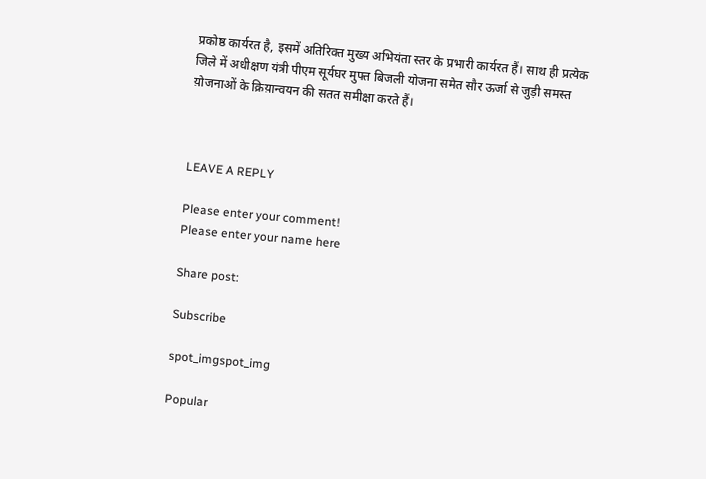प्रकोष्ठ कार्यरत है, इसमें अतिरिक्त मुख्य अभियंता स्तर के प्रभारी कार्यरत हैं। साथ ही प्रत्येक जिले में अधीक्षण यंत्री पीएम सूर्यघर मुफ्त बिजली योजना समेत सौर ऊर्जा से जुड़ी समस्त य़ोजनाओं के क्रिय़ान्वयन की सतत समीक्षा करते हैं।



LEAVE A REPLY

Please enter your comment!
Please enter your name here

Share post:

Subscribe

spot_imgspot_img

Popular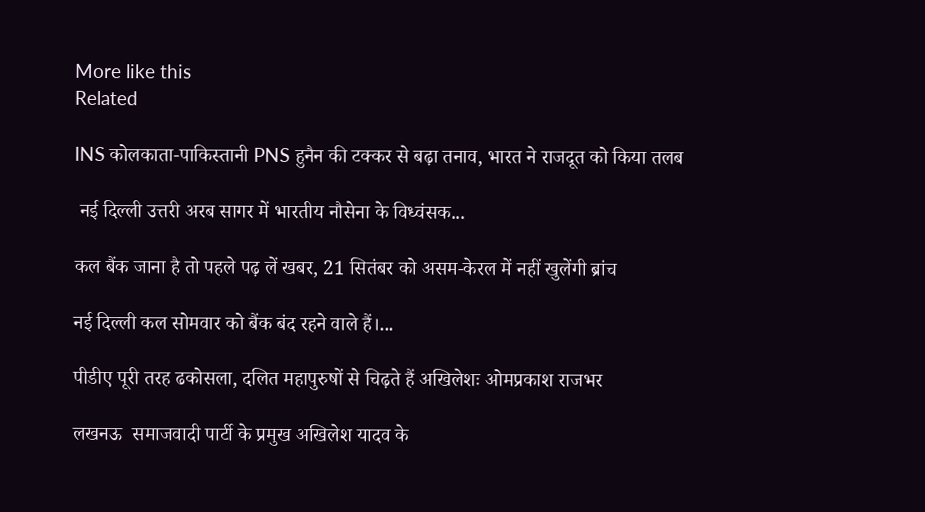More like this
Related

INS कोलकाता-पाकिस्तानी PNS हुनैन की टक्कर से बढ़ा तनाव, भारत ने राजदूत को किया तलब

 नई दिल्ली उत्तरी अरब सागर में भारतीय नौसेना के विध्वंसक...

कल बैंक जाना है तो पहले पढ़ लें खबर, 21 सितंबर को असम-केरल में नहीं खुलेंगी ब्रांच

नई दिल्ली कल सोमवार को बैंक बंद रहने वाले हैं।...

पीडीए पूरी तरह ढकोसला, दलित महापुरुषों से चिढ़ते हैं अखिलेशः ओमप्रकाश राजभर

लखनऊ  समाजवादी पार्टी के प्रमुख अखिलेश यादव के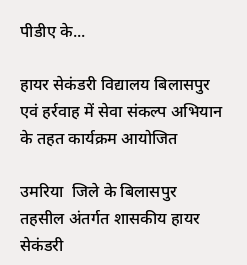पीडीए के...

हायर सेकंडरी विद्यालय बिलासपुर एवं हर्रवाह में सेवा संकल्प अभियान के तहत कार्यक्रम आयोजित

उमरिया  जिले के बिलासपुर तहसील अंतर्गत शासकीय हायर सेकंडरी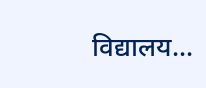विद्यालय...